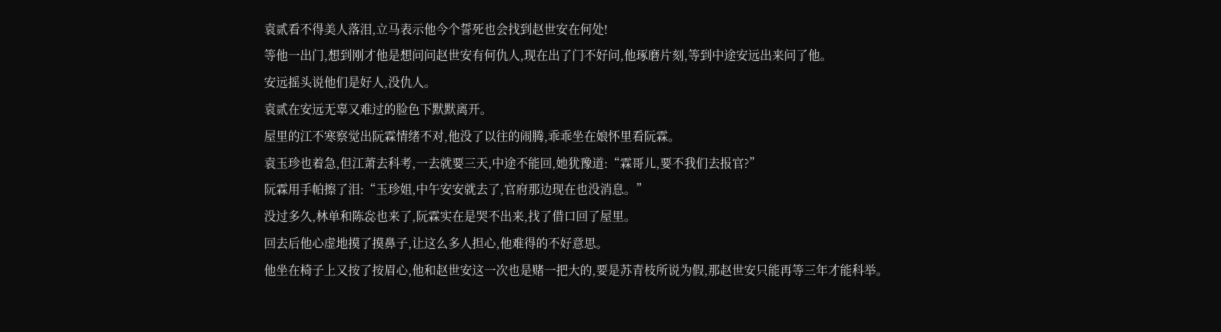袁贰看不得美人落泪,立马表示他今个誓死也会找到赵世安在何处!
等他一出门,想到刚才他是想问问赵世安有何仇人,现在出了门不好问,他琢磨片刻,等到中途安远出来问了他。
安远摇头说他们是好人,没仇人。
袁贰在安远无辜又难过的脸色下默默离开。
屋里的江不寒察觉出阮霖情绪不对,他没了以往的闹腾,乖乖坐在娘怀里看阮霖。
袁玉珍也着急,但江萧去科考,一去就要三天,中途不能回,她犹豫道:“霖哥儿,要不我们去报官?”
阮霖用手帕擦了泪:“玉珍姐,中午安安就去了,官府那边现在也没消息。”
没过多久,林单和陈惢也来了,阮霖实在是哭不出来,找了借口回了屋里。
回去后他心虚地摸了摸鼻子,让这么多人担心,他难得的不好意思。
他坐在椅子上又按了按眉心,他和赵世安这一次也是赌一把大的,要是苏青枝所说为假,那赵世安只能再等三年才能科举。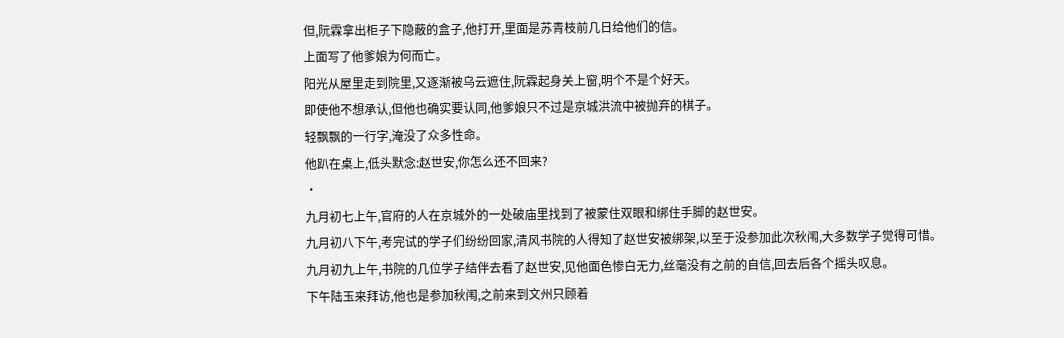但,阮霖拿出柜子下隐蔽的盒子,他打开,里面是苏青枝前几日给他们的信。
上面写了他爹娘为何而亡。
阳光从屋里走到院里,又逐渐被乌云遮住,阮霖起身关上窗,明个不是个好天。
即使他不想承认,但他也确实要认同,他爹娘只不过是京城洪流中被抛弃的棋子。
轻飘飘的一行字,淹没了众多性命。
他趴在桌上,低头默念:赵世安,你怎么还不回来?
·
九月初七上午,官府的人在京城外的一处破庙里找到了被蒙住双眼和绑住手脚的赵世安。
九月初八下午,考完试的学子们纷纷回家,清风书院的人得知了赵世安被绑架,以至于没参加此次秋闱,大多数学子觉得可惜。
九月初九上午,书院的几位学子结伴去看了赵世安,见他面色惨白无力,丝毫没有之前的自信,回去后各个摇头叹息。
下午陆玉来拜访,他也是参加秋闱,之前来到文州只顾着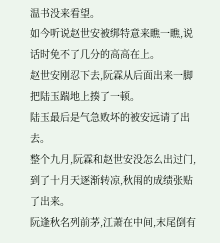温书没来看望。
如今听说赵世安被绑特意来瞧一瞧,说话时免不了几分的高高在上。
赵世安刚忍下去,阮霖从后面出来一脚把陆玉踹地上揍了一顿。
陆玉最后是气急败坏的被安远请了出去。
整个九月,阮霖和赵世安没怎么出过门,到了十月天逐渐转凉,秋闱的成绩张贴了出来。
阮逢秋名列前茅,江萧在中间,末尾倒有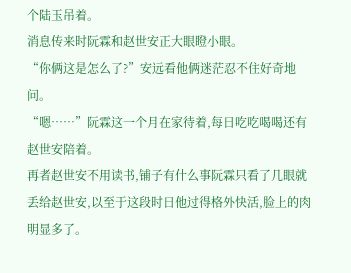个陆玉吊着。
消息传来时阮霖和赵世安正大眼瞪小眼。
“你俩这是怎么了?”安远看他俩迷茫忍不住好奇地问。
“嗯……”阮霖这一个月在家待着,每日吃吃喝喝还有赵世安陪着。
再者赵世安不用读书,铺子有什么事阮霖只看了几眼就丢给赵世安,以至于这段时日他过得格外快活,脸上的肉明显多了。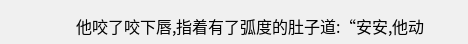他咬了咬下唇,指着有了弧度的肚子道:“安安,他动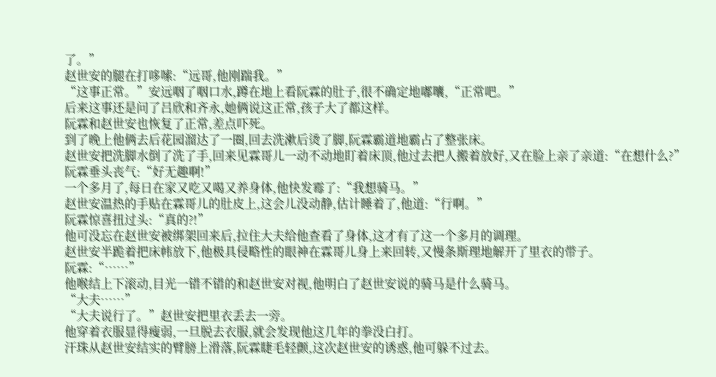了。”
赵世安的腿在打哆嗦:“远哥,他刚踹我。”
“这事正常。”安远咽了咽口水,蹲在地上看阮霖的肚子,很不确定地嘟囔,“正常吧。”
后来这事还是问了吕欣和齐永,她俩说这正常,孩子大了都这样。
阮霖和赵世安也恢复了正常,差点吓死。
到了晚上他俩去后花园溜达了一圈,回去洗漱后烫了脚,阮霖霸道地霸占了整张床。
赵世安把洗脚水倒了洗了手,回来见霖哥儿一动不动地盯着床顶,他过去把人搬着放好,又在脸上亲了亲道:“在想什么?”
阮霖垂头丧气:“好无趣啊!”
一个多月了,每日在家又吃又喝又养身体,他快发霉了:“我想骑马。”
赵世安温热的手贴在霖哥儿的肚皮上,这会儿没动静,估计睡着了,他道:“行啊。”
阮霖惊喜扭过头:“真的?!”
他可没忘在赵世安被绑架回来后,拉住大夫给他查看了身体,这才有了这一个多月的调理。
赵世安半跪着把床帏放下,他极具侵略性的眼神在霖哥儿身上来回转,又慢条斯理地解开了里衣的带子。
阮霖:“……”
他喉结上下滚动,目光一错不错的和赵世安对视,他明白了赵世安说的骑马是什么骑马。
“大夫……”
“大夫说行了。”赵世安把里衣丢去一旁。
他穿着衣服显得瘦弱,一旦脱去衣服,就会发现他这几年的拳没白打。
汗珠从赵世安结实的臂膀上滑落,阮霖睫毛轻颤,这次赵世安的诱惑,他可躲不过去。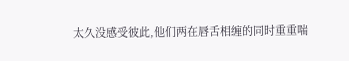太久没感受彼此,他们两在唇舌相缠的同时重重喘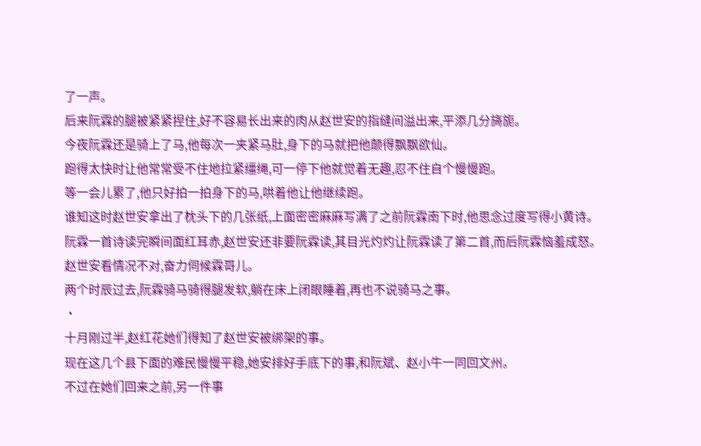了一声。
后来阮霖的腿被紧紧捏住,好不容易长出来的肉从赵世安的指缝间溢出来,平添几分旖旎。
今夜阮霖还是骑上了马,他每次一夹紧马肚,身下的马就把他颠得飘飘欲仙。
跑得太快时让他常常受不住地拉紧缰绳,可一停下他就觉着无趣,忍不住自个慢慢跑。
等一会儿累了,他只好拍一拍身下的马,哄着他让他继续跑。
谁知这时赵世安拿出了枕头下的几张纸,上面密密麻麻写满了之前阮霖南下时,他思念过度写得小黄诗。
阮霖一首诗读完瞬间面红耳赤,赵世安还非要阮霖读,其目光灼灼让阮霖读了第二首,而后阮霖恼羞成怒。
赵世安看情况不对,奋力伺候霖哥儿。
两个时辰过去,阮霖骑马骑得腿发软,躺在床上闭眼睡着,再也不说骑马之事。
·
十月刚过半,赵红花她们得知了赵世安被绑架的事。
现在这几个县下面的难民慢慢平稳,她安排好手底下的事,和阮斌、赵小牛一同回文州。
不过在她们回来之前,另一件事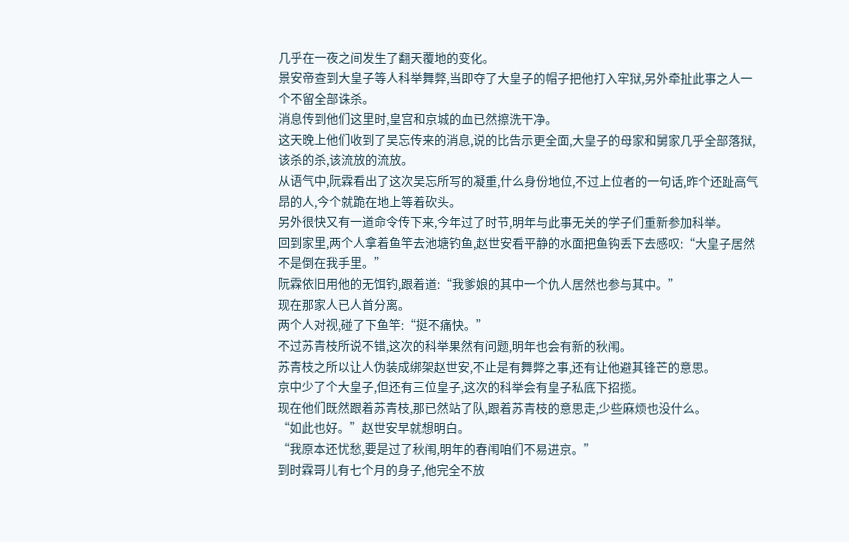几乎在一夜之间发生了翻天覆地的变化。
景安帝查到大皇子等人科举舞弊,当即夺了大皇子的帽子把他打入牢狱,另外牵扯此事之人一个不留全部诛杀。
消息传到他们这里时,皇宫和京城的血已然擦洗干净。
这天晚上他们收到了吴忘传来的消息,说的比告示更全面,大皇子的母家和舅家几乎全部落狱,该杀的杀,该流放的流放。
从语气中,阮霖看出了这次吴忘所写的凝重,什么身份地位,不过上位者的一句话,昨个还趾高气昂的人,今个就跪在地上等着砍头。
另外很快又有一道命令传下来,今年过了时节,明年与此事无关的学子们重新参加科举。
回到家里,两个人拿着鱼竿去池塘钓鱼,赵世安看平静的水面把鱼钩丢下去感叹:“大皇子居然不是倒在我手里。”
阮霖依旧用他的无饵钓,跟着道:“我爹娘的其中一个仇人居然也参与其中。”
现在那家人已人首分离。
两个人对视,碰了下鱼竿:“挺不痛快。”
不过苏青枝所说不错,这次的科举果然有问题,明年也会有新的秋闱。
苏青枝之所以让人伪装成绑架赵世安,不止是有舞弊之事,还有让他避其锋芒的意思。
京中少了个大皇子,但还有三位皇子,这次的科举会有皇子私底下招揽。
现在他们既然跟着苏青枝,那已然站了队,跟着苏青枝的意思走,少些麻烦也没什么。
“如此也好。”赵世安早就想明白。
“我原本还忧愁,要是过了秋闱,明年的春闱咱们不易进京。”
到时霖哥儿有七个月的身子,他完全不放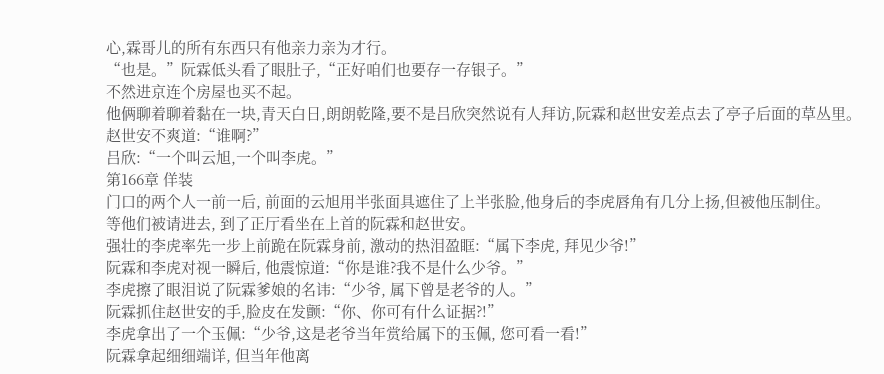心,霖哥儿的所有东西只有他亲力亲为才行。
“也是。”阮霖低头看了眼肚子,“正好咱们也要存一存银子。”
不然进京连个房屋也买不起。
他俩聊着聊着黏在一块,青天白日,朗朗乾隆,要不是吕欣突然说有人拜访,阮霖和赵世安差点去了亭子后面的草丛里。
赵世安不爽道:“谁啊?”
吕欣:“一个叫云旭,一个叫李虎。”
第166章 佯装
门口的两个人一前一后, 前面的云旭用半张面具遮住了上半张脸,他身后的李虎唇角有几分上扬,但被他压制住。
等他们被请进去, 到了正厅看坐在上首的阮霖和赵世安。
强壮的李虎率先一步上前跪在阮霖身前, 激动的热泪盈眶:“属下李虎, 拜见少爷!”
阮霖和李虎对视一瞬后, 他震惊道:“你是谁?我不是什么少爷。”
李虎擦了眼泪说了阮霖爹娘的名讳:“少爷, 属下曾是老爷的人。”
阮霖抓住赵世安的手,脸皮在发颤:“你、你可有什么证据?!”
李虎拿出了一个玉佩:“少爷,这是老爷当年赏给属下的玉佩, 您可看一看!”
阮霖拿起细细端详, 但当年他离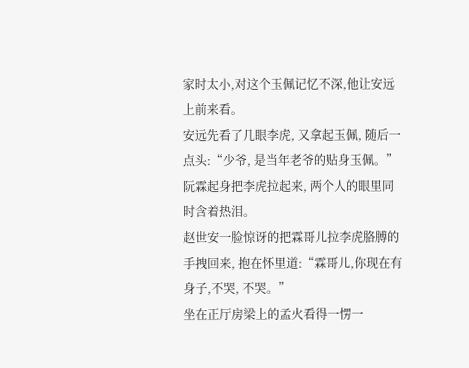家时太小,对这个玉佩记忆不深,他让安远上前来看。
安远先看了几眼李虎, 又拿起玉佩, 随后一点头:“少爷, 是当年老爷的贴身玉佩。”
阮霖起身把李虎拉起来, 两个人的眼里同时含着热泪。
赵世安一脸惊讶的把霖哥儿拉李虎胳膊的手拽回来, 抱在怀里道:“霖哥儿,你现在有身子,不哭, 不哭。”
坐在正厅房梁上的孟火看得一愣一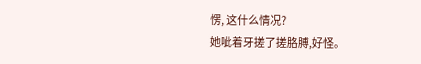愣, 这什么情况?
她呲着牙搓了搓胳膊,好怪。